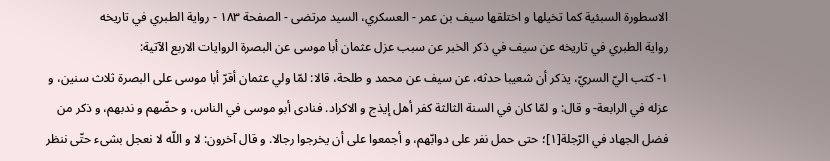الاسطورة السبئية كما تخيلها و اختلقها سيف بن عمر - العسكري، السيد مرتضى - الصفحة ١٨٣ - رواية الطبري في تاريخه
رواية الطبري في تاريخه عن سيف في ذكر الخبر عن سبب عزل عثمان أبا موسى عن البصرة الروايات الاربع الآتية:
١- كتب اليّ السريّ، يذكر أن شعيبا حدثه، عن سيف عن محمد و طلحة، قالا: لمّا ولي عثمان أقرّ أبا موسى على البصرة ثلاث سنين، و عزله في الرابعة- و قال: و لمّا كان في السنة الثالثة كفر أهل إيذج و الاكراد. فنادى أبو موسى في الناس، و حضّهم و ندبهم، و ذكر من فضل الجهاد في الرّجلة[١]؛ حتى حمل نفر على دوابّهم، و أجمعوا على أن يخرجوا رجالا. و قال آخرون: لا و اللّه لا نعجل بشىء حتّى ننظر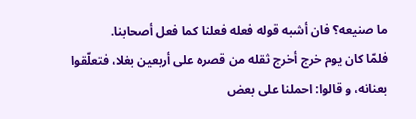ما صنيعه؟ فان أشبه قوله فعله فعلنا كما فعل أصحابنا.
فلمّا كان يوم خرج أخرج ثقله من قصره على أربعين بغلا، فتعلّقوا بعنانه، و قالوا: احملنا على بعض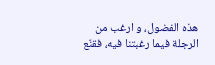هذه الفضول، و ارغب من الرجلة فيما رغبتنا فيه، فقنّع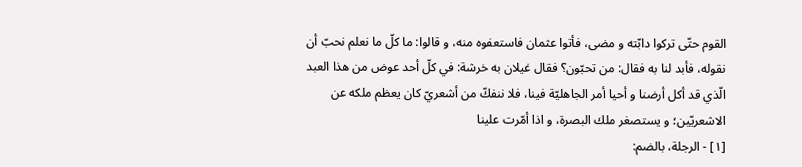القوم حتّى تركوا دابّته و مضى، فأتوا عثمان فاستعفوه منه، و قالوا: ما كلّ ما نعلم نحبّ أن نقوله، فأبد لنا به فقال: من تحبّون؟ فقال غيلان به خرشة: في كلّ أحد عوض من هذا العبد الّذي قد أكل أرضنا و أحيا أمر الجاهليّة فينا، فلا ننفكّ من أشعريّ كان يعظم ملكه عن الاشعريّين؛ و يستصغر ملك البصرة، و اذا أمّرت علينا
[١] - الرجلة، بالضم: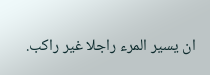ان يسير المرء راجلا غير راكب.